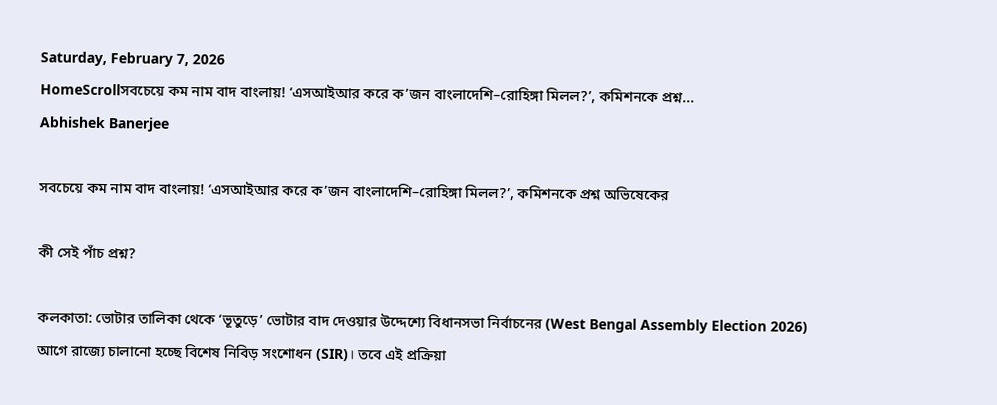Saturday, February 7, 2026
HomeScrollসবচেয়ে কম নাম বাদ বাংলায়! ‘এসআইআর করে ক’জন বাংলাদেশি–রোহিঙ্গা মিলল?’, কমিশনকে প্রশ্ন...
Abhishek Banerjee

সবচেয়ে কম নাম বাদ বাংলায়! ‘এসআইআর করে ক’জন বাংলাদেশি–রোহিঙ্গা মিলল?’, কমিশনকে প্রশ্ন অভিষেকের

কী সেই পাঁচ প্রশ্ন?

কলকাতা: ভোটার তালিকা থেকে ‘ভূতুড়ে’ ভোটার বাদ দেওয়ার উদ্দেশ্যে বিধানসভা নির্বাচনের (West Bengal Assembly Election 2026)  আগে রাজ্যে চালানো হচ্ছে বিশেষ নিবিড় সংশোধন (SIR)। তবে এই প্রক্রিয়া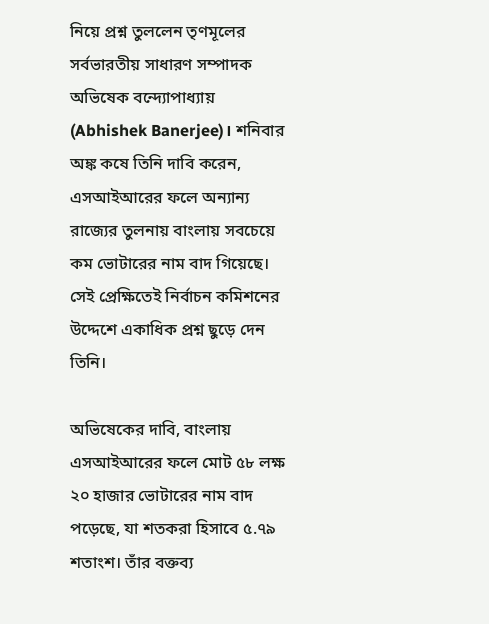নিয়ে প্রশ্ন তুললেন তৃণমূলের সর্বভারতীয় সাধারণ সম্পাদক অভিষেক বন্দ্যোপাধ্যায় (Abhishek Banerjee)। শনিবার অঙ্ক কষে তিনি দাবি করেন, এসআইআরের ফলে অন্যান্য রাজ্যের তুলনায় বাংলায় সবচেয়ে কম ভোটারের নাম বাদ গিয়েছে। সেই প্রেক্ষিতেই নির্বাচন কমিশনের উদ্দেশে একাধিক প্রশ্ন ছুড়ে দেন তিনি।

অভিষেকের দাবি, বাংলায় এসআইআরের ফলে মোট ৫৮ লক্ষ ২০ হাজার ভোটারের নাম বাদ পড়েছে, যা শতকরা হিসাবে ৫.৭৯ শতাংশ। তাঁর বক্তব্য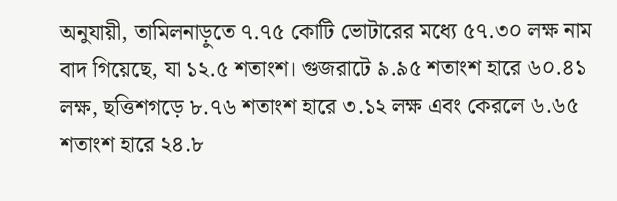অনুযায়ী, তামিলনাড়ুতে ৭.৭৫ কোটি ভোটারের মধ্যে ৫৭.৩০ লক্ষ নাম বাদ গিয়েছে, যা ১২.৫ শতাংশ। গুজরাটে ৯.৯৫ শতাংশ হারে ৬০.৪১ লক্ষ, ছত্তিশগড়ে ৮.৭৬ শতাংশ হারে ৩.১২ লক্ষ এবং কেরলে ৬.৬৫ শতাংশ হারে ২৪.৮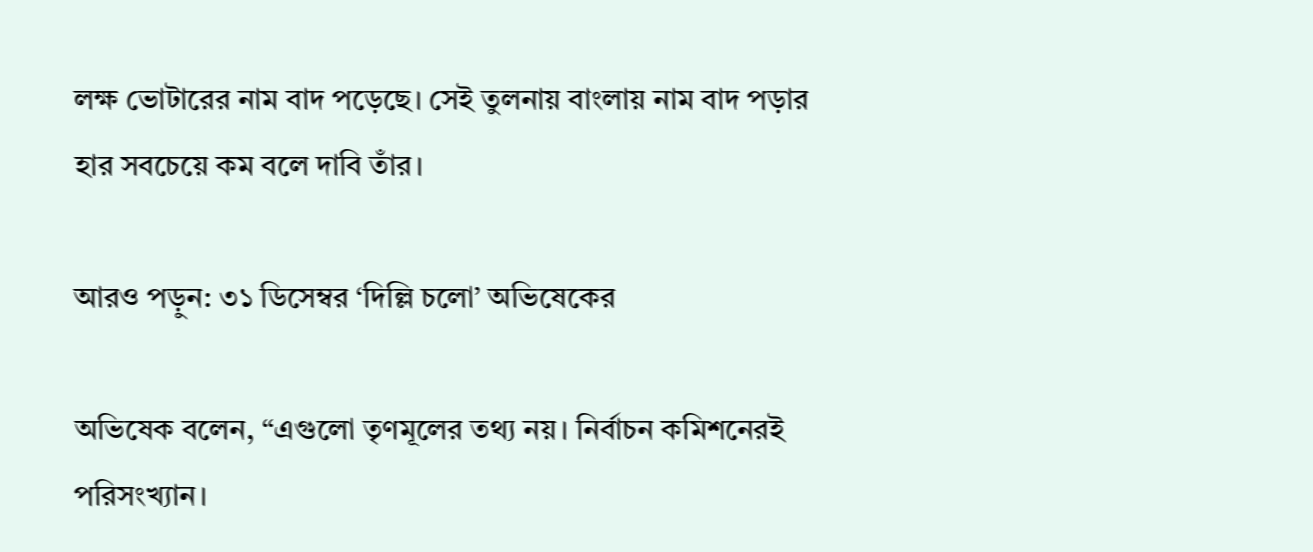লক্ষ ভোটারের নাম বাদ পড়েছে। সেই তুলনায় বাংলায় নাম বাদ পড়ার হার সবচেয়ে কম বলে দাবি তাঁর।

আরও পড়ুন: ৩১ ডিসেম্বর ‘দিল্লি চলো’ অভিষেকের

অভিষেক বলেন, “এগুলো তৃণমূলের তথ্য নয়। নির্বাচন কমিশনেরই পরিসংখ্যান।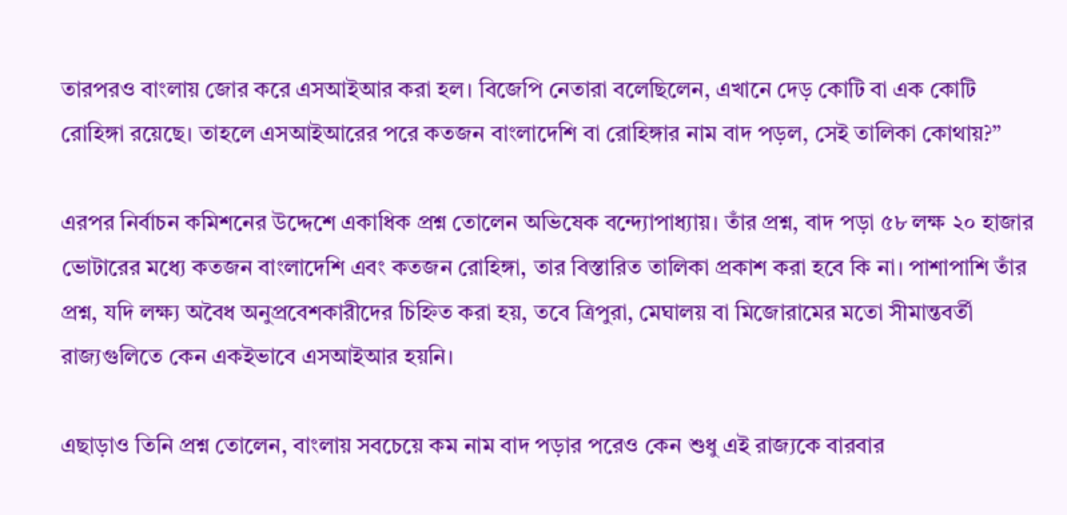তারপরও বাংলায় জোর করে এসআইআর করা হল। বিজেপি নেতারা বলেছিলেন, এখানে দেড় কোটি বা এক কোটি রোহিঙ্গা রয়েছে। তাহলে এসআইআরের পরে কতজন বাংলাদেশি বা রোহিঙ্গার নাম বাদ পড়ল, সেই তালিকা কোথায়?”

এরপর নির্বাচন কমিশনের উদ্দেশে একাধিক প্রশ্ন তোলেন অভিষেক বন্দ্যোপাধ্যায়। তাঁর প্রশ্ন, বাদ পড়া ৫৮ লক্ষ ২০ হাজার ভোটারের মধ্যে কতজন বাংলাদেশি এবং কতজন রোহিঙ্গা, তার বিস্তারিত তালিকা প্রকাশ করা হবে কি না। পাশাপাশি তাঁর প্রশ্ন, যদি লক্ষ্য অবৈধ অনুপ্রবেশকারীদের চিহ্নিত করা হয়, তবে ত্রিপুরা, মেঘালয় বা মিজোরামের মতো সীমান্তবর্তী রাজ্যগুলিতে কেন একইভাবে এসআইআর হয়নি।

এছাড়াও তিনি প্রশ্ন তোলেন, বাংলায় সবচেয়ে কম নাম বাদ পড়ার পরেও কেন শুধু এই রাজ্যকে বারবার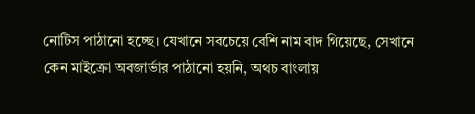নোটিস পাঠানো হচ্ছে। যেখানে সবচেয়ে বেশি নাম বাদ গিয়েছে, সেখানে কেন মাইক্রো অবজার্ভার পাঠানো হয়নি, অথচ বাংলায়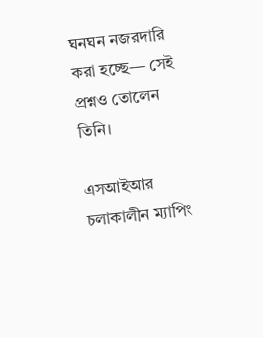ঘনঘন নজরদারি করা হচ্ছে— সেই প্রশ্নও তোলেন তিনি।

এসআইআর চলাকালীন ম্যাপিং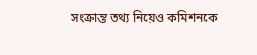সংক্রান্ত তথ্য নিয়েও কমিশনকে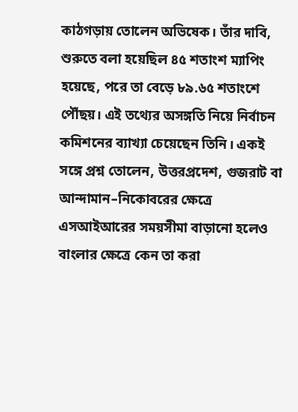কাঠগড়ায় তোলেন অভিষেক। তাঁর দাবি, শুরুতে বলা হয়েছিল ৪৫ শতাংশ ম্যাপিং হয়েছে, পরে তা বেড়ে ৮৯.৬৫ শতাংশে পৌঁছয়। এই তথ্যের অসঙ্গতি নিয়ে নির্বাচন কমিশনের ব্যাখ্যা চেয়েছেন তিনি। একই সঙ্গে প্রশ্ন তোলেন, উত্তরপ্রদেশ, গুজরাট বা আন্দামান–নিকোবরের ক্ষেত্রে এসআইআরের সময়সীমা বাড়ানো হলেও বাংলার ক্ষেত্রে কেন তা করা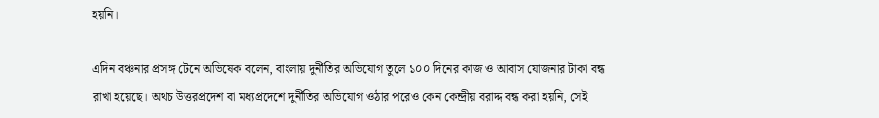হয়নি।

এদিন বঞ্চনার প্রসঙ্গ টেনে অভিষেক বলেন, বাংলায় দুর্নীতির অভিযোগ তুলে ১০০ দিনের কাজ ও আবাস যোজনার টাকা বন্ধ রাখা হয়েছে। অথচ উত্তরপ্রদেশ বা মধ্যপ্রদেশে দুর্নীতির অভিযোগ ওঠার পরেও কেন কেন্দ্রীয় বরাদ্দ বন্ধ করা হয়নি, সেই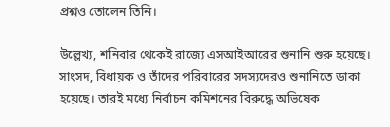প্রশ্নও তোলেন তিনি।

উল্লেখ্য, শনিবার থেকেই রাজ্যে এসআইআরের শুনানি শুরু হয়েছে। সাংসদ, বিধায়ক ও তাঁদের পরিবারের সদস্যদেরও শুনানিতে ডাকা হয়েছে। তারই মধ্যে নির্বাচন কমিশনের বিরুদ্ধে অভিষেক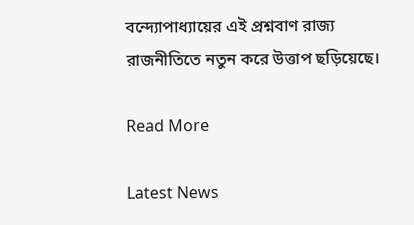বন্দ্যোপাধ্যায়ের এই প্রশ্নবাণ রাজ্য রাজনীতিতে নতুন করে উত্তাপ ছড়িয়েছে।

Read More

Latest News